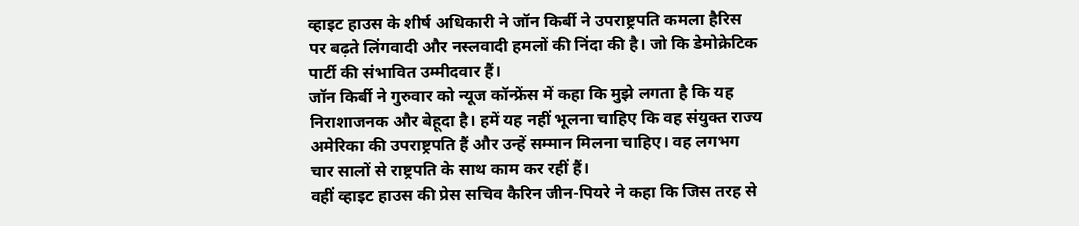व्हाइट हाउस के शीर्ष अधिकारी ने जॉन किर्बी ने उपराष्ट्रपति कमला हैरिस पर बढ़ते लिंगवादी और नस्लवादी हमलों की निंदा की है। जो कि डेमोक्रेटिक पार्टी की संभावित उम्मीदवार हैं।
जॉन किर्बी ने गुरुवार को न्यूज कॉन्फ्रेंस में कहा कि मुझे लगता है कि यह निराशाजनक और बेहूदा है। हमें यह नहीं भूलना चाहिए कि वह संयुक्त राज्य अमेरिका की उपराष्ट्रपति हैं और उन्हें सम्मान मिलना चाहिए। वह लगभग चार सालों से राष्ट्रपति के साथ काम कर रहीं हैं।
वहीं व्हाइट हाउस की प्रेस सचिव कैरिन जीन-पियरे ने कहा कि जिस तरह से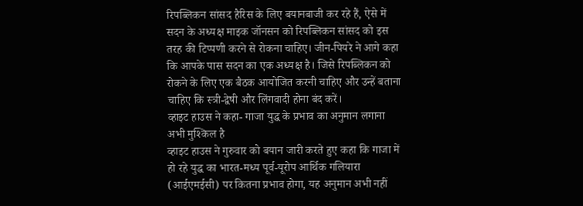रिपब्लिकन सांसद हैरिस के लिए बयानबाजी कर रहे हैं, ऐसे में सदन के अध्यक्ष माइक जॉनसन को रिपब्लिकन सांसद को इस तरह की टिप्पणी करने से रोकना चाहिए। जीन-पियरे ने आगे कहा कि आपके पास सदन का एक अध्यक्ष है। जिसे रिपब्लिकन को रोकने के लिए एक बैठक आयोजित करनी चाहिए और उन्हें बताना चाहिए कि स्त्री-द्वेषी और लिंगवादी होना बंद करें।
व्हाइट हाउस ने कहा- गाजा युद्ध के प्रभाव का अनुमान लगाना अभी मुश्किल है
व्हाइट हाउस ने गुरुवार को बयान जारी करते हुए कहा कि गाजा में हो रहे युद्ध का भारत-मध्य पूर्व-यूरोप आर्थिक गलियारा (आईएमईसी) पर कितना प्रभाव होगा, यह अनुमान अभी नहीं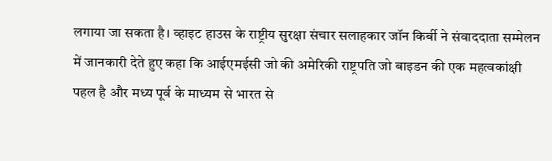लगाया जा सकता है। व्हाइट हाउस के राष्ट्रीय सुरक्षा संचार सलाहकार जॉन किर्बी ने संवाददाता सम्मेलन में जानकारी देते हुए कहा कि आईएमईसी जो की अमेरिकी राष्ट्रपति जो बाइडन की एक महत्वकांक्षी पहल है और मध्य पूर्व के माध्यम से भारत से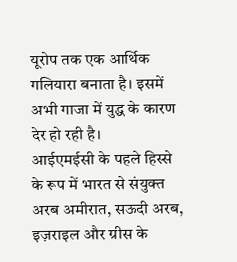यूरोप तक एक आर्थिक गलियारा बनाता है। इसमें अभी गाजा में युद्ध के कारण देर हो रही है।
आईएमईसी के पहले हिस्से के रूप में भारत से संयुक्त अरब अमीरात, सऊदी अरब, इज़राइल और ग्रीस के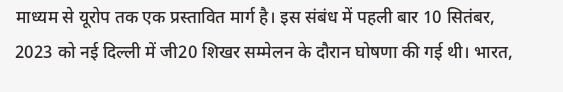माध्यम से यूरोप तक एक प्रस्तावित मार्ग है। इस संबंध में पहली बार 10 सितंबर, 2023 को नई दिल्ली में जी20 शिखर सम्मेलन के दौरान घोषणा की गई थी। भारत,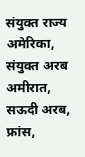संयुक्त राज्य अमेरिका, संयुक्त अरब अमीरात, सऊदी अरब, फ्रांस,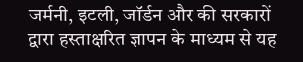जर्मनी, इटली, जॉर्डन और की सरकारों द्वारा हस्ताक्षरित ज्ञापन के माध्यम से यह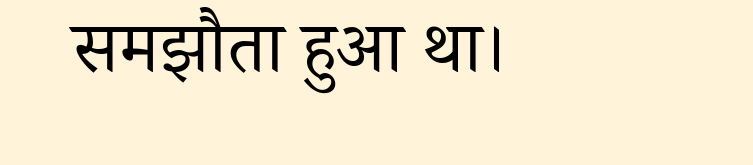समझौता हुआ था।